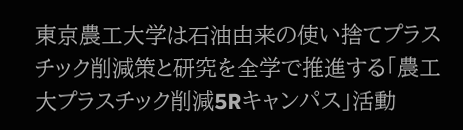東京農工大学は石油由来の使い捨てプラスチック削減策と研究を全学で推進する「農工大プラスチック削減5Rキャンパス」活動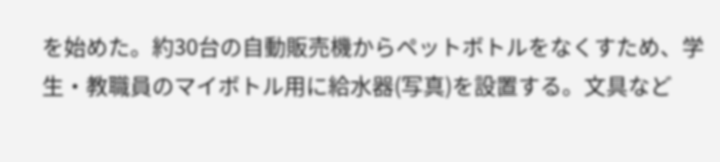を始めた。約30台の自動販売機からペットボトルをなくすため、学生・教職員のマイボトル用に給水器(写真)を設置する。文具など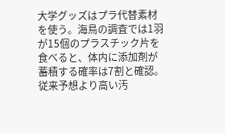大学グッズはプラ代替素材を使う。海鳥の調査では1羽が15個のプラスチック片を食べると、体内に添加剤が蓄積する確率は7割と確認。従来予想より高い汚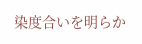染度合いを明らか